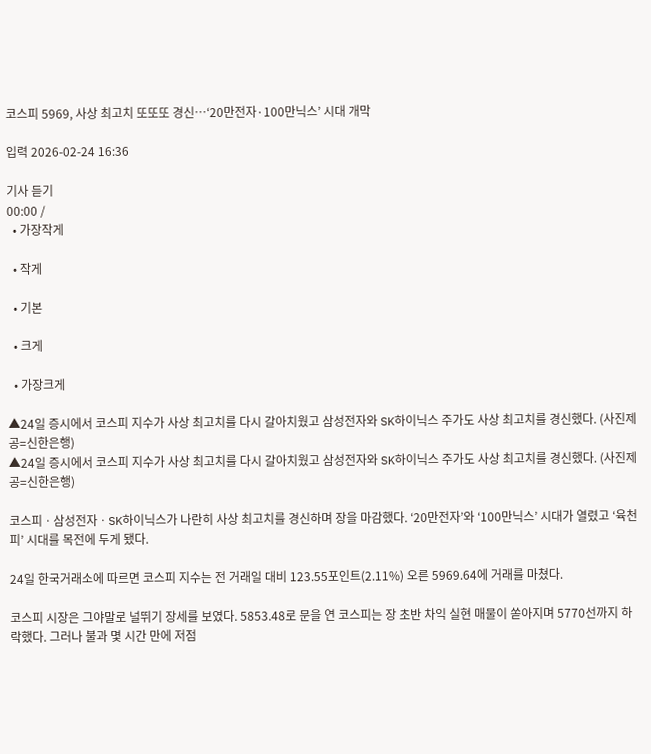코스피 5969, 사상 최고치 또또또 경신⋯‘20만전자·100만닉스’ 시대 개막

입력 2026-02-24 16:36

기사 듣기
00:00 /
  • 가장작게

  • 작게

  • 기본

  • 크게

  • 가장크게

▲24일 증시에서 코스피 지수가 사상 최고치를 다시 갈아치웠고 삼성전자와 SK하이닉스 주가도 사상 최고치를 경신했다. (사진제공=신한은행)
▲24일 증시에서 코스피 지수가 사상 최고치를 다시 갈아치웠고 삼성전자와 SK하이닉스 주가도 사상 최고치를 경신했다. (사진제공=신한은행)

코스피ㆍ삼성전자ㆍSK하이닉스가 나란히 사상 최고치를 경신하며 장을 마감했다. ‘20만전자’와 ‘100만닉스’ 시대가 열렸고 ‘육천피’ 시대를 목전에 두게 됐다.

24일 한국거래소에 따르면 코스피 지수는 전 거래일 대비 123.55포인트(2.11%) 오른 5969.64에 거래를 마쳤다.

코스피 시장은 그야말로 널뛰기 장세를 보였다. 5853.48로 문을 연 코스피는 장 초반 차익 실현 매물이 쏟아지며 5770선까지 하락했다. 그러나 불과 몇 시간 만에 저점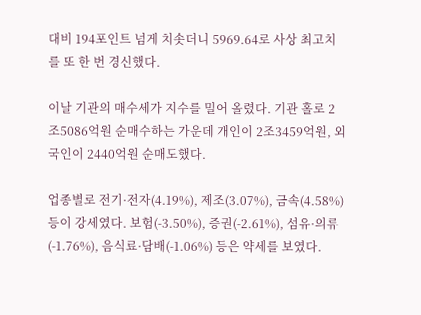대비 194포인트 넘게 치솟더니 5969.64로 사상 최고치를 또 한 번 경신했다.

이날 기관의 매수세가 지수를 밀어 올렸다. 기관 홀로 2조5086억원 순매수하는 가운데 개인이 2조3459억원, 외국인이 2440억원 순매도했다.

업종별로 전기·전자(4.19%), 제조(3.07%), 금속(4.58%) 등이 강세였다. 보험(-3.50%), 증권(-2.61%), 섬유·의류(-1.76%), 음식료·담배(-1.06%) 등은 약세를 보였다.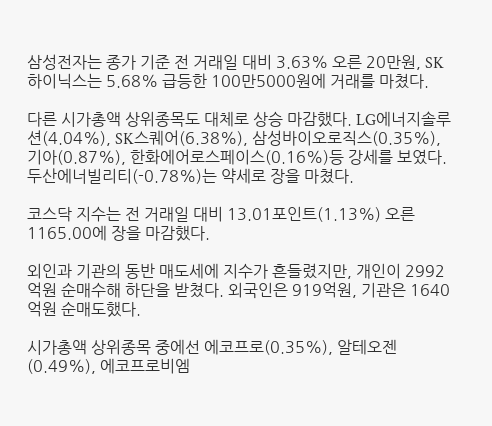삼성전자는 종가 기준 전 거래일 대비 3.63% 오른 20만원, SK하이닉스는 5.68% 급등한 100만5000원에 거래를 마쳤다.

다른 시가총액 상위종목도 대체로 상승 마감했다. LG에너지솔루션(4.04%), SK스퀘어(6.38%), 삼성바이오로직스(0.35%), 기아(0.87%), 한화에어로스페이스(0.16%)등 강세를 보였다. 두산에너빌리티(-0.78%)는 약세로 장을 마쳤다.

코스닥 지수는 전 거래일 대비 13.01포인트(1.13%) 오른 1165.00에 장을 마감했다.

외인과 기관의 동반 매도세에 지수가 흔들렸지만, 개인이 2992억원 순매수해 하단을 받쳤다. 외국인은 919억원, 기관은 1640억원 순매도했다.

시가총액 상위종목 중에선 에코프로(0.35%), 알테오젠(0.49%), 에코프로비엠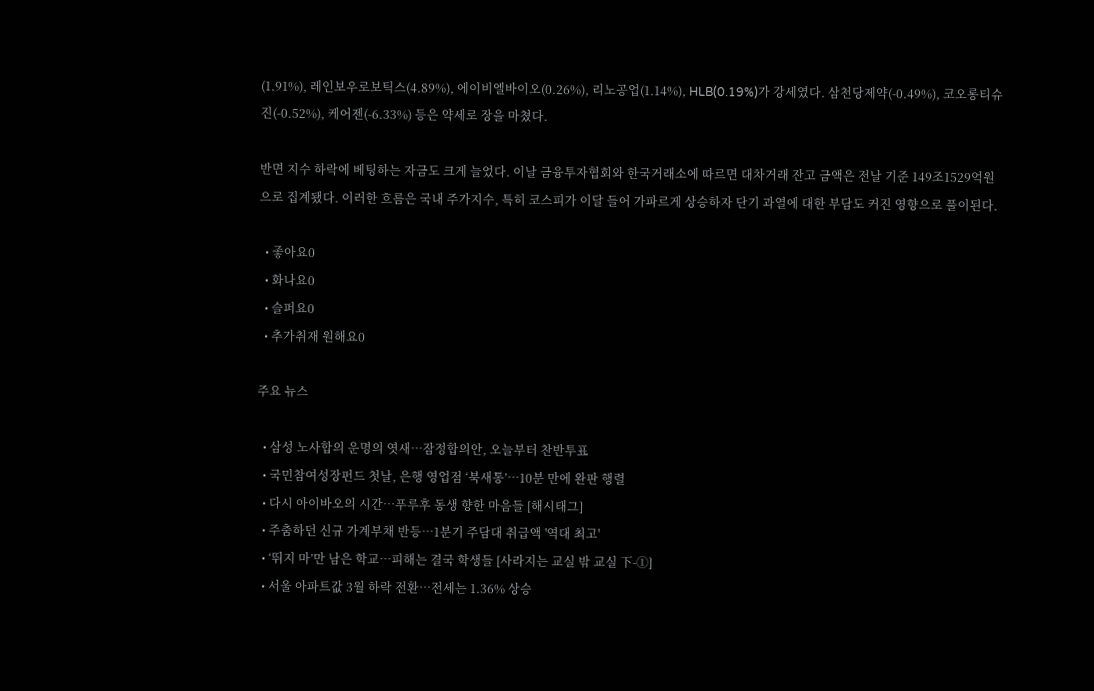(1.91%), 레인보우로보틱스(4.89%), 에이비엘바이오(0.26%), 리노공업(1.14%), HLB(0.19%)가 강세였다. 삼천당제약(-0.49%), 코오롱티슈진(-0.52%), 케어젠(-6.33%) 등은 약세로 장을 마쳤다.

반면 지수 하락에 베팅하는 자금도 크게 늘었다. 이날 금융투자협회와 한국거래소에 따르면 대차거래 잔고 금액은 전날 기준 149조1529억원으로 집계됐다. 이러한 흐름은 국내 주가지수, 특히 코스피가 이달 들어 가파르게 상승하자 단기 과열에 대한 부담도 커진 영향으로 풀이된다.

  • 좋아요0
  • 화나요0
  • 슬퍼요0
  • 추가취재 원해요0

주요 뉴스

  • 삼성 노사합의 운명의 엿새⋯잠정합의안, 오늘부터 찬반투표
  • 국민참여성장펀드 첫날, 은행 영업점 ‘북새통’⋯10분 만에 완판 행렬
  • 다시 아이바오의 시간…푸루후 동생 향한 마음들 [해시태그]
  • 주춤하던 신규 가계부채 반등⋯1분기 주담대 취급액 '역대 최고'
  • ‘뛰지 마’만 남은 학교…피해는 결국 학생들 [사라지는 교실 밖 교실 下-①]
  • 서울 아파트값 3월 하락 전환⋯전세는 1.36% 상승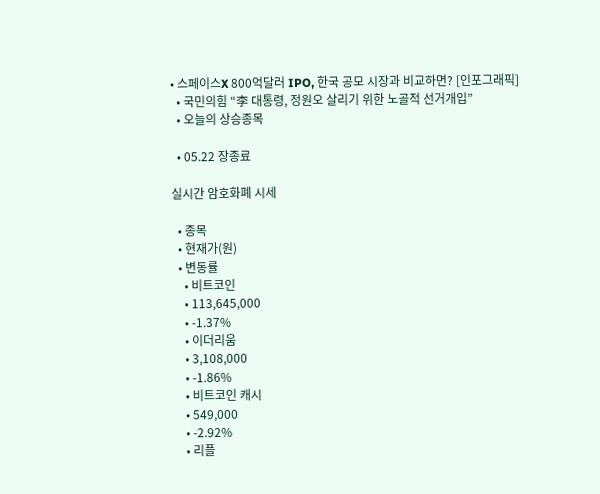• 스페이스X 800억달러 IPO, 한국 공모 시장과 비교하면? [인포그래픽]
  • 국민의힘 “李 대통령, 정원오 살리기 위한 노골적 선거개입”
  • 오늘의 상승종목

  • 05.22 장종료

실시간 암호화폐 시세

  • 종목
  • 현재가(원)
  • 변동률
    • 비트코인
    • 113,645,000
    • -1.37%
    • 이더리움
    • 3,108,000
    • -1.86%
    • 비트코인 캐시
    • 549,000
    • -2.92%
    • 리플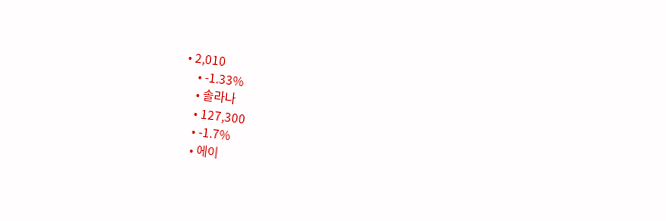• 2,010
    • -1.33%
    • 솔라나
    • 127,300
    • -1.7%
    • 에이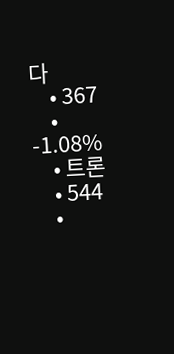다
    • 367
    • -1.08%
    • 트론
    • 544
    •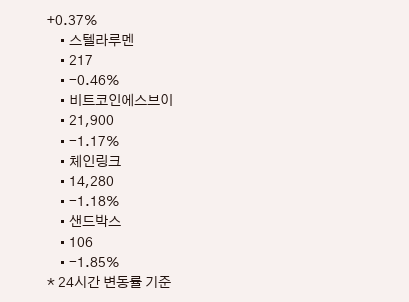+0.37%
    • 스텔라루멘
    • 217
    • -0.46%
    • 비트코인에스브이
    • 21,900
    • -1.17%
    • 체인링크
    • 14,280
    • -1.18%
    • 샌드박스
    • 106
    • -1.85%
* 24시간 변동률 기준